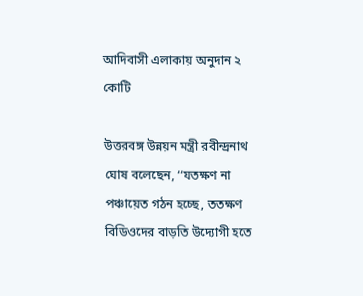আদিবাসী এলাকায় অনুদান ২ কোটি

উত্তরবঙ্গ উন্নয়ন মন্ত্রী রবীন্দ্রনাথ ঘোষ বলেছেন, ‘‘যতক্ষণ না পঞ্চায়েত গঠন হচ্ছে, ততক্ষণ বিডিওদের বাড়তি উদ্যোগী হতে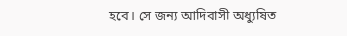হবে। সে জন্য আদিবাসী অধ্যুষিত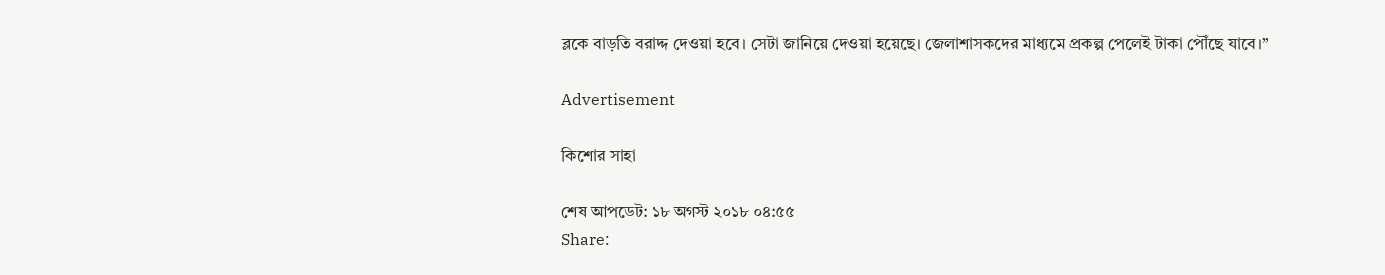ব্লকে বাড়তি বরাদ্দ দেওয়া হবে। সেটা জানিয়ে দেওয়া হয়েছে। জেলাশাসকদের মাধ্যমে প্রকল্প পেলেই টাকা পৌঁছে যাবে।’’

Advertisement

কিশোর সাহা

শেষ আপডেট: ১৮ অগস্ট ২০১৮ ০৪:৫৫
Share: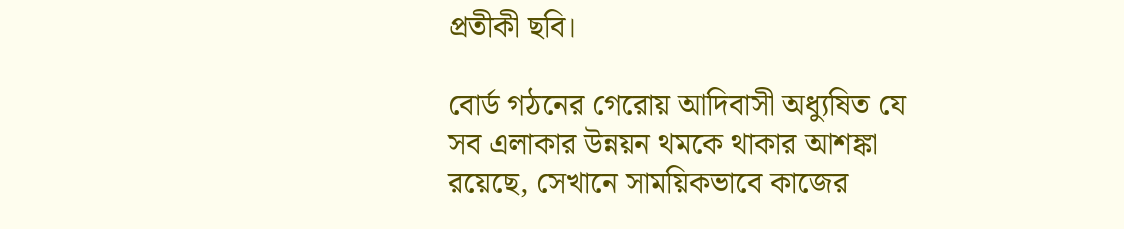প্রতীকী ছবি।

বোর্ড গঠনের গেরোয় আদিবাসী অধ্যুষিত যে সব এলাকার উন্নয়ন থমকে থাকার আশঙ্কা রয়েছে, সেখানে সাময়িকভাবে কাজের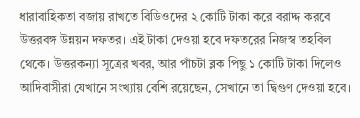ধারাবাহিকতা বজায় রাখতে বিডিওদের ২ কোটি টাকা করে বরাদ্দ করবে উত্তরবঙ্গ উন্নয়ন দফতর। এই টাকা দেওয়া হবে দফতরের নিজস্ব তহবিল থেকে। উত্তরকন্যা সূত্রের খবর, আর পাঁচটা ব্লক পিছু ১ কোটি টাকা দিলেও আদিবাসীরা যেখানে সংখ্যায় বেশি রয়েছেন, সেখানে তা দ্বিগুণ দেওয়া হবে।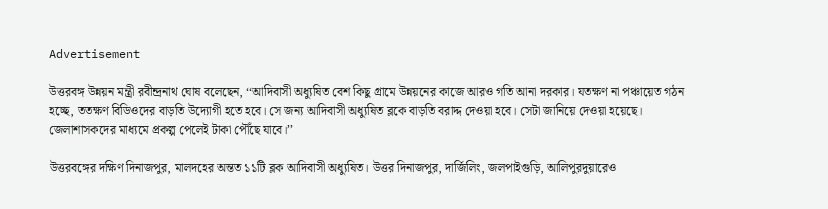Advertisement

উত্তরবঙ্গ উন্নয়ন মন্ত্রী রবীন্দ্রনাথ ঘোষ বলেছেন, ‘‘আদিবাসী অধ্যুষিত বেশ কিছু গ্রামে উন্নয়নের কাজে আরও গতি আনা দরকার। যতক্ষণ না পঞ্চায়েত গঠন হচ্ছে, ততক্ষণ বিডিওদের বাড়তি উদ্যোগী হতে হবে। সে জন্য আদিবাসী অধ্যুষিত ব্লকে বাড়তি বরাদ্দ দেওয়া হবে। সেটা জানিয়ে দেওয়া হয়েছে। জেলাশাসকদের মাধ্যমে প্রকল্প পেলেই টাকা পৌঁছে যাবে।’’

উত্তরবঙ্গের দক্ষিণ দিনাজপুর, মালদহের অন্তত ১১টি ব্লক আদিবাসী অধ্যুষিত। উত্তর দিনাজপুর, দার্জিলিং, জলপাইগুড়ি, আলিপুরদুয়ারেও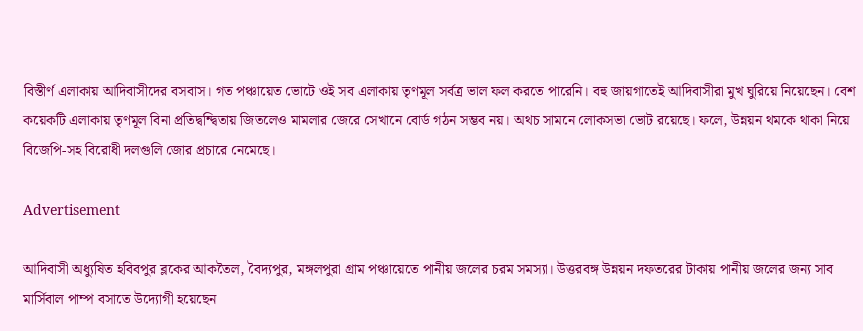বিস্তীর্ণ এলাকায় আদিবাসীদের বসবাস। গত পঞ্চায়েত ভোটে ওই সব এলাকায় তৃণমূল সর্বত্র ভাল ফল করতে পারেনি। বহু জায়গাতেই আদিবাসীরা মুখ ঘুরিয়ে নিয়েছেন। বেশ কয়েকটি এলাকায় তৃণমূল বিনা প্রতিদ্বন্দ্বিতায় জিতলেও মামলার জেরে সেখানে বোর্ড গঠন সম্ভব নয়। অথচ সামনে লোকসভা ভোট রয়েছে। ফলে, উন্নয়ন থমকে থাকা নিয়ে বিজেপি-সহ বিরোধী দলগুলি জোর প্রচারে নেমেছে।

Advertisement

আদিবাসী অধ্যুষিত হবিবপুর ব্লকের আকতৈল, বৈদ্যপুর, মঙ্গলপুরা গ্রাম পঞ্চায়েতে পানীয় জলের চরম সমস্যা। উত্তরবঙ্গ উন্নয়ন দফতরের টাকায় পানীয় জলের জন্য সাব মার্সিবাল পাম্প বসাতে উদ্যোগী হয়েছেন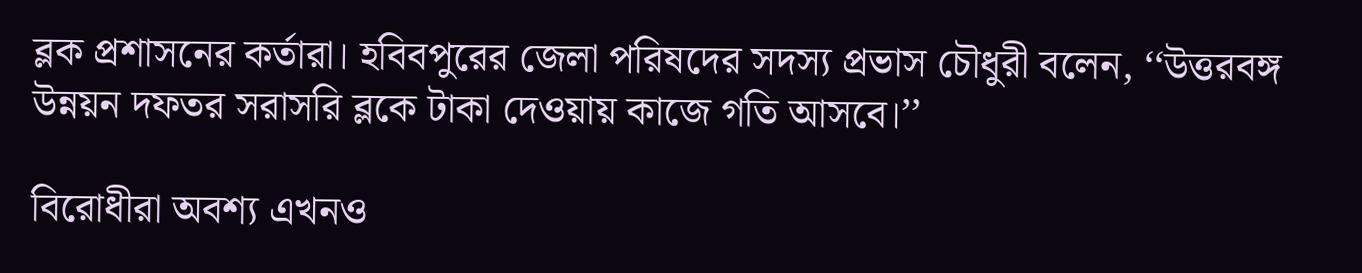ব্লক প্রশাসনের কর্তারা। হবিবপুরের জেলা পরিষদের সদস্য প্রভাস চৌধুরী বলেন, ‘‘উত্তরবঙ্গ উন্নয়ন দফতর সরাসরি ব্লকে টাকা দেওয়ায় কাজে গতি আসবে।’’

বিরোধীরা অবশ্য এখনও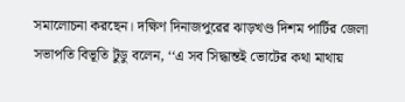সমালোচনা করছেন। দক্ষিণ দিনাজপুরের ঝাড়খণ্ড দিশম পার্টির জেলা সভাপতি বিভূতি টুডু বলেন, ‘‘এ সব সিদ্ধান্তই ভোটের কথা মাথায়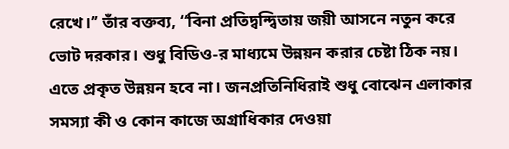রেখে।’’ তাঁর বক্তব্য, ‘‘বিনা প্রতিদ্বন্দ্বিতায় জয়ী আসনে নতুন করে ভোট দরকার। শুধু বিডিও-র মাধ্যমে উন্নয়ন করার চেষ্টা ঠিক নয়। এতে প্রকৃত উন্নয়ন হবে না। জনপ্রতিনিধিরাই শুধু বোঝেন এলাকার সমস্যা কী ও কোন কাজে অগ্রাধিকার দেওয়া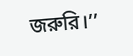জরুরি।’’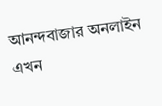আনন্দবাজার অনলাইন এখন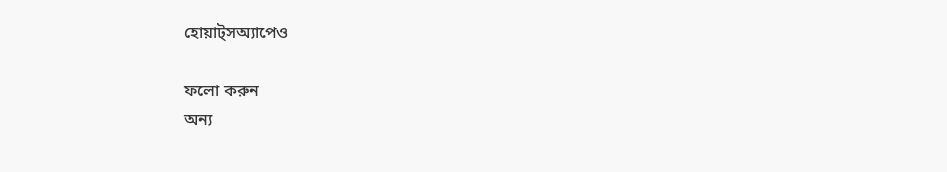হোয়াট্‌সঅ্যাপেও

ফলো করুন
অন্য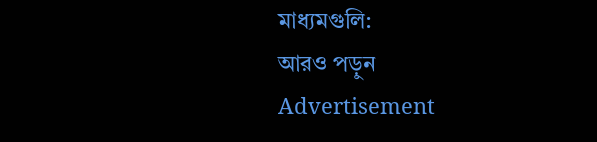মাধ্যমগুলি:
আরও পড়ুন
Advertisement